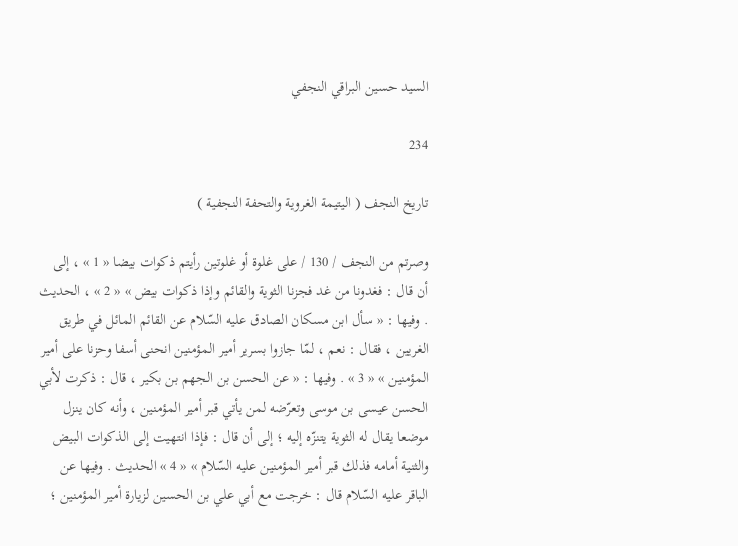السيد حسين البراقي النجفي

234

تاريخ النجف ( اليتيمة الغروية والتحفة النجفية )

وصرتم من النجف / 130 / على غلوة أو غلوتين رأيتم ذكوات بيضا « 1 » ، إلى أن قال : فغدونا من غد فجزنا الثوية والقائم وإذا ذكوات بيض » « 2 » ، الحديث . وفيها : « سأل ابن مسكان الصادق عليه السّلام عن القائم المائل في طريق الغريين ، فقال : نعم ، لمّا جازوا بسرير أمير المؤمنين انحنى أسفا وحزنا على أمير المؤمنين » « 3 » . وفيها : « عن الحسن بن الجهم بن بكير ، قال : ذكرت لأبي الحسن عيسى بن موسى وتعرّضه لمن يأتي قبر أمير المؤمنين ، وأنه كان ينزل موضعا يقال له الثوية يتنزّه إليه ؛ إلى أن قال : فإذا انتهيت إلى الذكوات البيض والثنية أمامه فذلك قبر أمير المؤمنين عليه السّلام » « 4 » الحديث . وفيها عن الباقر عليه السّلام قال : خرجت مع أبي علي بن الحسين لزيارة أمير المؤمنين ؛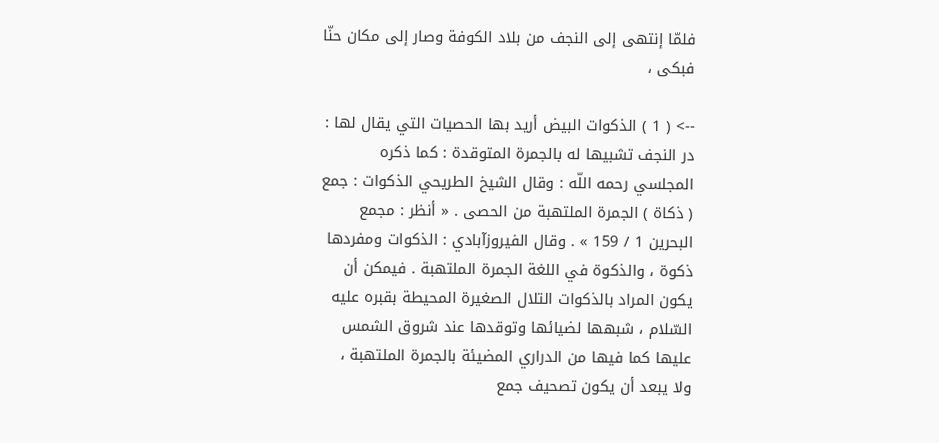فلمّا إنتهى إلى النجف من بلاد الكوفة وصار إلى مكان حنّا فبكى ،

--> ( 1 ) الذكوات البيض أريد بها الحصيات التي يقال لها : در النجف تشبيها له بالجمرة المتوقدة : كما ذكره المجلسي رحمه اللّه : وقال الشيخ الطريحي الذكوات : جمع ( ذكاة ) الجمرة الملتهبة من الحصى . « أنظر : مجمع البحرين 1 / 159 » . وقال الفيروزآبادي : الذكوات ومفردها ذكوة ، والذكوة في اللغة الجمرة الملتهبة . فيمكن أن يكون المراد بالذكوات التلال الصغيرة المحيطة بقبره عليه السّلام ، شبهها لضيائها وتوقدها عند شروق الشمس عليها كما فيها من الدراري المضيئة بالجمرة الملتهبة ، ولا يبعد أن يكون تصحيف جمع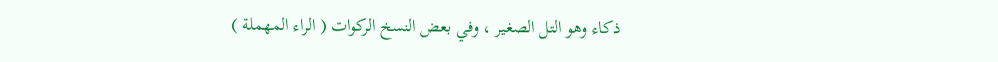ذكاء وهو التل الصغير ، وفي بعض النسخ الركوات ( الراء المهملة )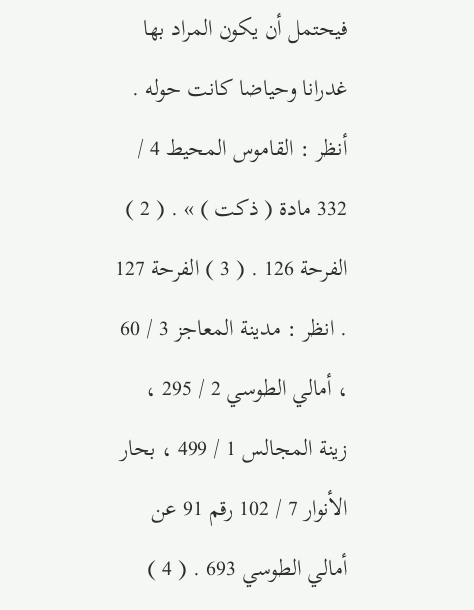فيحتمل أن يكون المراد بها غدرانا وحياضا كانت حوله . أنظر : القاموس المحيط 4 / 332 مادة ( ذكت ) » . ( 2 ) الفرحة 126 . ( 3 ) الفرحة 127 . انظر : مدينة المعاجز 3 / 60 ، أمالي الطوسي 2 / 295 ، زينة المجالس 1 / 499 ، بحار الأنوار 7 / 102 رقم 91 عن أمالي الطوسي 693 . ( 4 )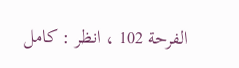الفرحة 102 ، انظر : كامل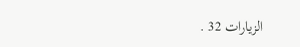الزيارات 32 .